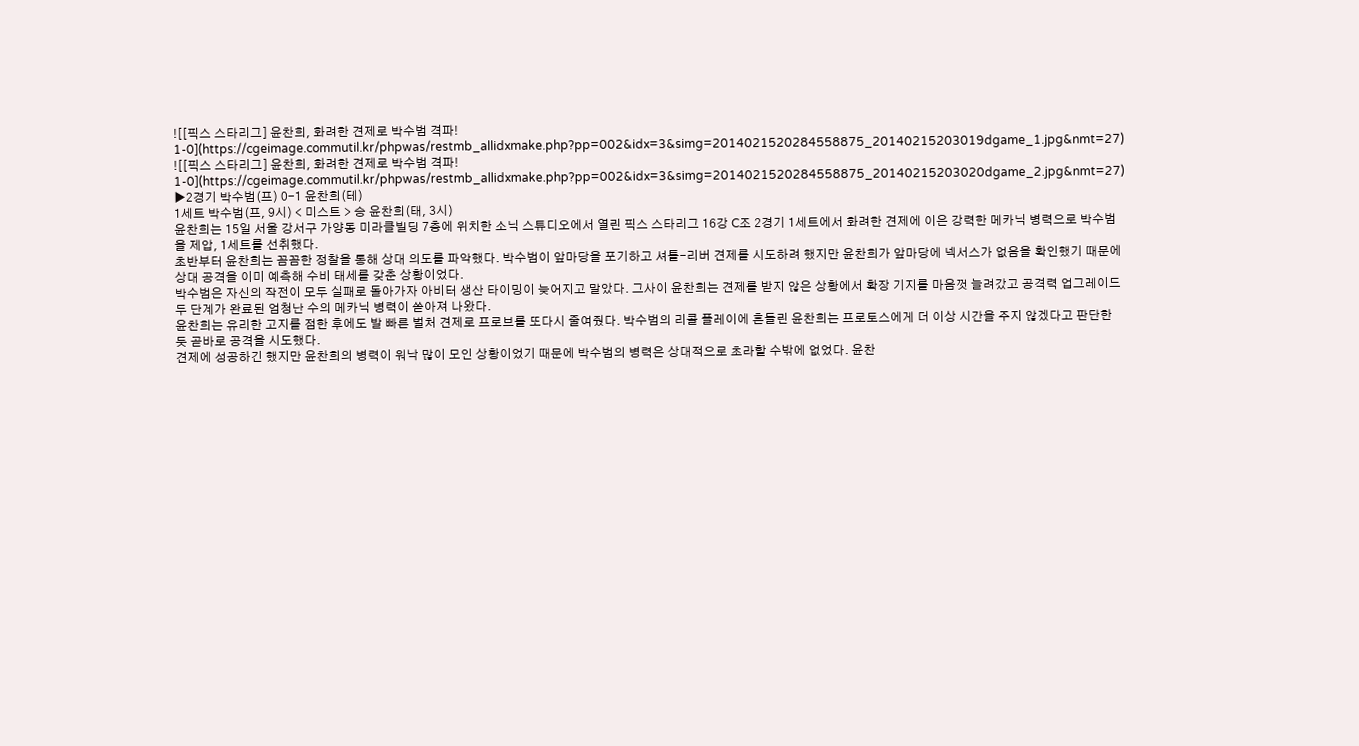![[픽스 스타리그] 윤찬희, 화려한 견제로 박수범 격파! 1-0](https://cgeimage.commutil.kr/phpwas/restmb_allidxmake.php?pp=002&idx=3&simg=2014021520284558875_20140215203019dgame_1.jpg&nmt=27)
![[픽스 스타리그] 윤찬희, 화려한 견제로 박수범 격파! 1-0](https://cgeimage.commutil.kr/phpwas/restmb_allidxmake.php?pp=002&idx=3&simg=2014021520284558875_20140215203020dgame_2.jpg&nmt=27)
▶2경기 박수범(프) 0-1 윤찬희(테)
1세트 박수범(프, 9시) < 미스트 > 승 윤찬희(태, 3시)
윤찬희는 15일 서울 강서구 가양동 미라클빌딩 7층에 위치한 소닉 스튜디오에서 열린 픽스 스타리그 16강 C조 2경기 1세트에서 화려한 견제에 이은 강력한 메카닉 병력으로 박수범을 제압, 1세트를 선취했다.
초반부터 윤찬희는 꼼꼼한 정찰을 통해 상대 의도를 파악했다. 박수범이 앞마당을 포기하고 셔틀-리버 견제를 시도하려 했지만 윤찬희가 앞마당에 넥서스가 없음을 확인했기 때문에 상대 공격을 이미 예측해 수비 태세를 갖춘 상황이었다.
박수범은 자신의 작전이 모두 실패로 돌아가자 아비터 생산 타이밍이 늦어지고 말았다. 그사이 윤찬희는 견제를 받지 않은 상황에서 확장 기지를 마음껏 늘려갔고 공격력 업그레이드 두 단계가 완료된 엄청난 수의 메카닉 병력이 쏟아져 나왔다.
윤찬희는 유리한 고지를 점한 후에도 발 빠른 벌처 견제로 프로브를 또다시 줄여줬다. 박수범의 리콜 플레이에 흔들린 윤찬희는 프로토스에게 더 이상 시간을 주지 않겠다고 판단한 듯 곧바로 공격을 시도했다.
견제에 성공하긴 했지만 윤찬희의 병력이 워낙 많이 모인 상황이었기 때문에 박수범의 병력은 상대적으로 초라할 수밖에 없었다. 윤찬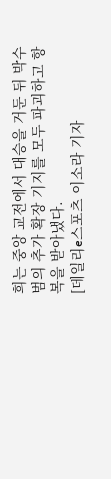희는 중앙 교전에서 대승을 거둔 뒤 박수범의 추가 확장 기지를 모두 파괴하고 항복을 받아냈다.
[데일리e스포츠 이소라 기자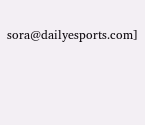sora@dailyesports.com]